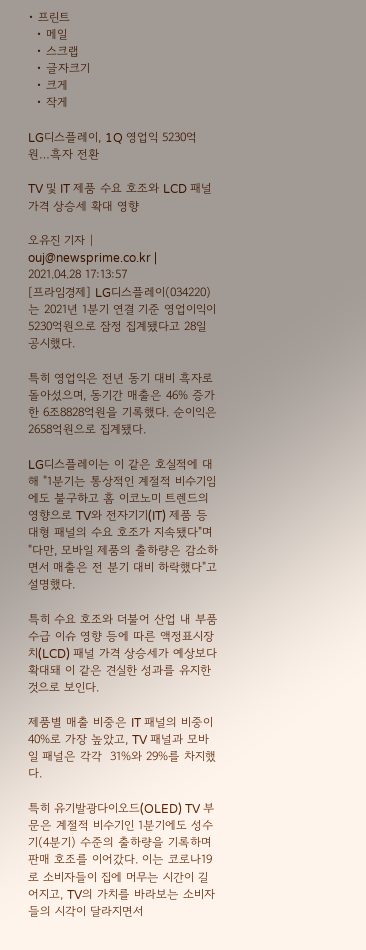• 프린트
  • 메일
  • 스크랩
  • 글자크기
  • 크게
  • 작게

LG디스플레이, 1Q 영업익 5230억원…흑자 전환

TV 및 IT 제품 수요 호조와 LCD 패널 가격 상승세 확대 영향

오유진 기자 | ouj@newsprime.co.kr | 2021.04.28 17:13:57
[프라임경제] LG디스플레이(034220)는 2021년 1분기 연결 기준 영업이익이 5230억원으로 잠정 집계됐다고 28일 공시했다.

특히 영업익은 전년 동기 대비 흑자로 돌아섰으며, 동기간 매출은 46% 증가한 6조8828억원을 기록했다. 순이익은 2658억원으로 집계됐다.

LG디스플레이는 이 같은 호실적에 대해 "1분기는 통상적인 계절적 비수기임에도 불구하고 홈 이코노미 트렌드의 영향으로 TV와 전자기기(IT) 제품 등 대형 패널의 수요 호조가 지속됐다"며 "다만, 모바일 제품의 출하량은 감소하면서 매출은 전 분기 대비 하락했다"고 설명했다.

특히 수요 호조와 더불어 산업 내 부품 수급 이슈 영향 등에 따른 액정표시장치(LCD) 패널 가격 상승세가 예상보다 확대돼 이 같은 견실한 성과를 유지한 것으로 보인다.

제품별 매출 비중은 IT 패널의 비중이 40%로 가장 높았고, TV 패널과 모바일 패널은 각각  31%와 29%를 차지했다.

특히 유기발광다이오드(OLED) TV 부문은 계절적 비수기인 1분기에도 성수기(4분기) 수준의 출하량을 기록하며 판매 호조를 이어갔다. 이는 코로나19로 소비자들이 집에 머무는 시간이 길어지고, TV의 가치를 바라보는 소비자들의 시각이 달라지면서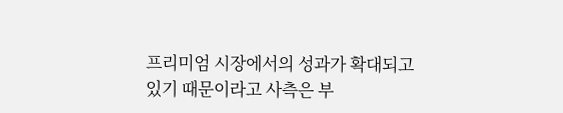프리미엄 시장에서의 성과가 확대되고 있기 때문이라고 사측은 부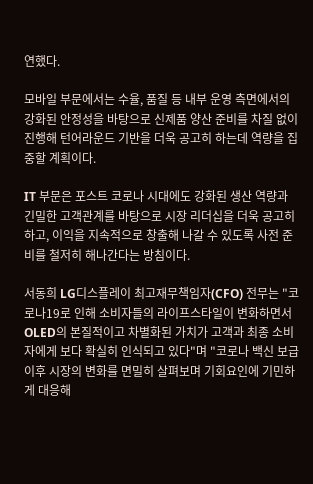연했다.

모바일 부문에서는 수율, 품질 등 내부 운영 측면에서의 강화된 안정성을 바탕으로 신제품 양산 준비를 차질 없이 진행해 턴어라운드 기반을 더욱 공고히 하는데 역량을 집중할 계획이다.

IT 부문은 포스트 코로나 시대에도 강화된 생산 역량과 긴밀한 고객관계를 바탕으로 시장 리더십을 더욱 공고히 하고, 이익을 지속적으로 창출해 나갈 수 있도록 사전 준비를 철저히 해나간다는 방침이다.

서동희 LG디스플레이 최고재무책임자(CFO) 전무는 "코로나19로 인해 소비자들의 라이프스타일이 변화하면서 OLED의 본질적이고 차별화된 가치가 고객과 최종 소비자에게 보다 확실히 인식되고 있다"며 "코로나 백신 보급 이후 시장의 변화를 면밀히 살펴보며 기회요인에 기민하게 대응해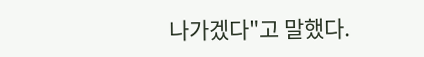나가겠다"고 말했다.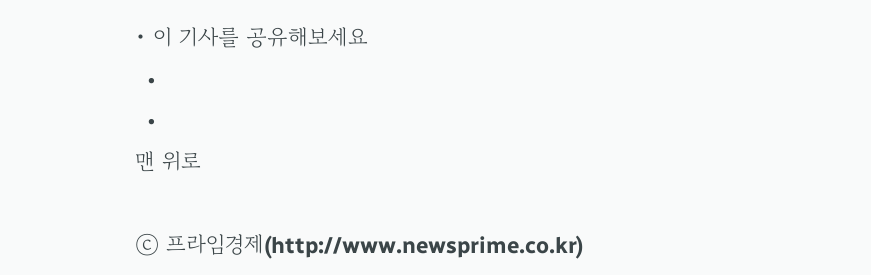• 이 기사를 공유해보세요
  •
  •
맨 위로

ⓒ 프라임경제(http://www.newsprime.co.kr)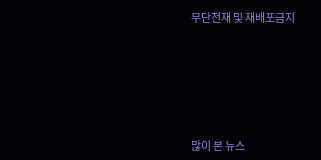무단전재 및 재배포금지






많이 본 뉴스